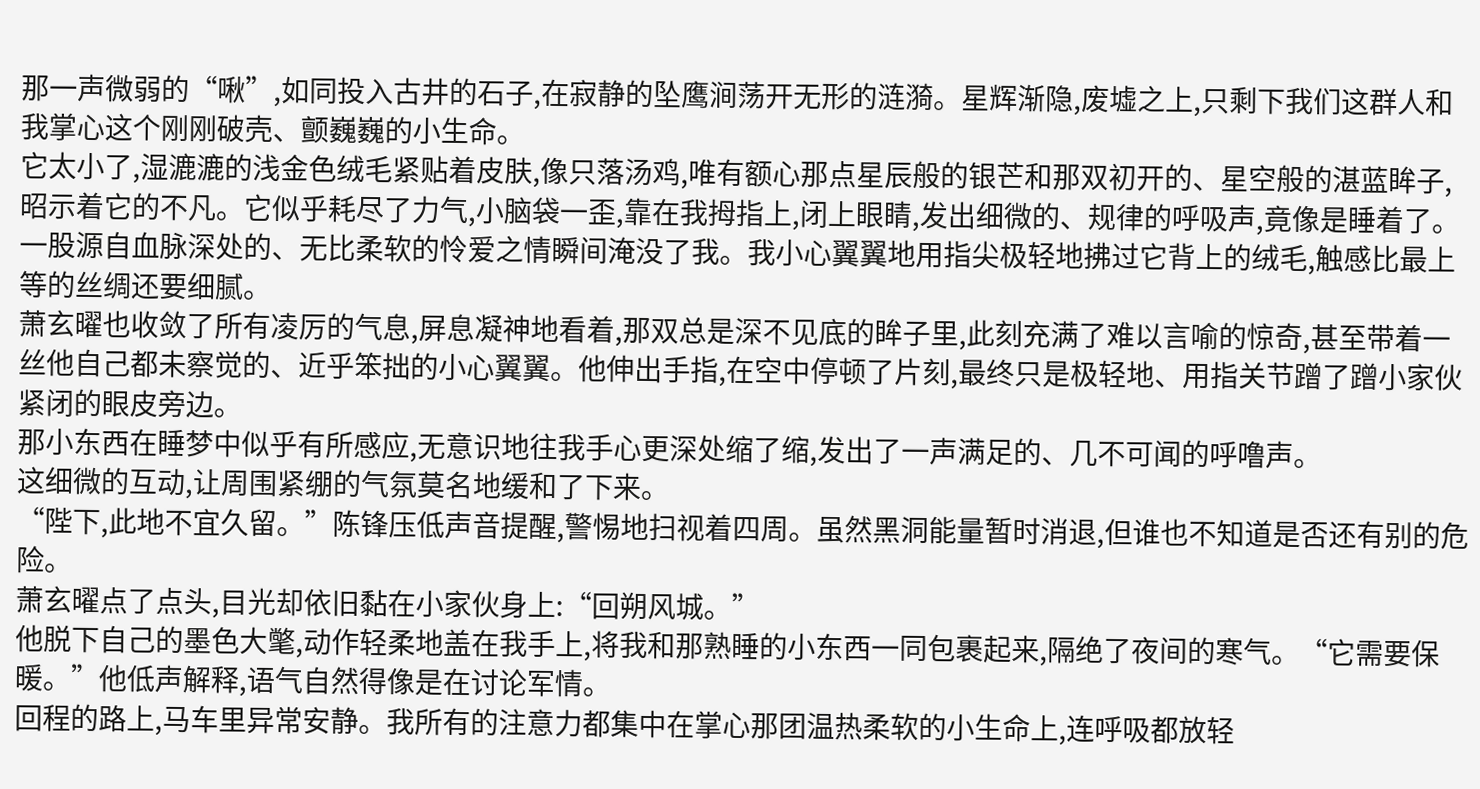那一声微弱的“啾”,如同投入古井的石子,在寂静的坠鹰涧荡开无形的涟漪。星辉渐隐,废墟之上,只剩下我们这群人和我掌心这个刚刚破壳、颤巍巍的小生命。
它太小了,湿漉漉的浅金色绒毛紧贴着皮肤,像只落汤鸡,唯有额心那点星辰般的银芒和那双初开的、星空般的湛蓝眸子,昭示着它的不凡。它似乎耗尽了力气,小脑袋一歪,靠在我拇指上,闭上眼睛,发出细微的、规律的呼吸声,竟像是睡着了。
一股源自血脉深处的、无比柔软的怜爱之情瞬间淹没了我。我小心翼翼地用指尖极轻地拂过它背上的绒毛,触感比最上等的丝绸还要细腻。
萧玄曜也收敛了所有凌厉的气息,屏息凝神地看着,那双总是深不见底的眸子里,此刻充满了难以言喻的惊奇,甚至带着一丝他自己都未察觉的、近乎笨拙的小心翼翼。他伸出手指,在空中停顿了片刻,最终只是极轻地、用指关节蹭了蹭小家伙紧闭的眼皮旁边。
那小东西在睡梦中似乎有所感应,无意识地往我手心更深处缩了缩,发出了一声满足的、几不可闻的呼噜声。
这细微的互动,让周围紧绷的气氛莫名地缓和了下来。
“陛下,此地不宜久留。”陈锋压低声音提醒,警惕地扫视着四周。虽然黑洞能量暂时消退,但谁也不知道是否还有别的危险。
萧玄曜点了点头,目光却依旧黏在小家伙身上:“回朔风城。”
他脱下自己的墨色大氅,动作轻柔地盖在我手上,将我和那熟睡的小东西一同包裹起来,隔绝了夜间的寒气。“它需要保暖。”他低声解释,语气自然得像是在讨论军情。
回程的路上,马车里异常安静。我所有的注意力都集中在掌心那团温热柔软的小生命上,连呼吸都放轻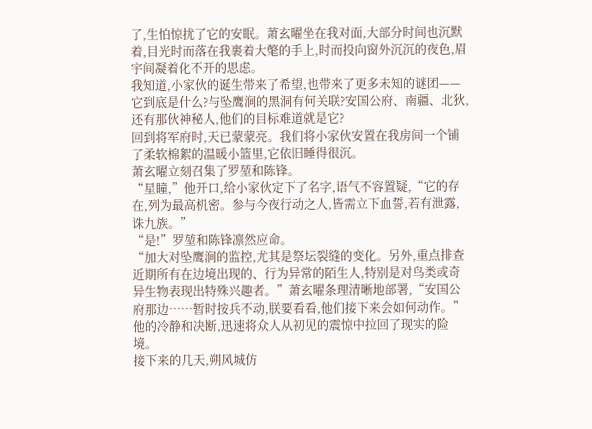了,生怕惊扰了它的安眠。萧玄曜坐在我对面,大部分时间也沉默着,目光时而落在我裹着大氅的手上,时而投向窗外沉沉的夜色,眉宇间凝着化不开的思虑。
我知道,小家伙的诞生带来了希望,也带来了更多未知的谜团——它到底是什么?与坠鹰涧的黑洞有何关联?安国公府、南疆、北狄,还有那伙神秘人,他们的目标难道就是它?
回到将军府时,天已蒙蒙亮。我们将小家伙安置在我房间一个铺了柔软棉絮的温暖小篮里,它依旧睡得很沉。
萧玄曜立刻召集了罗堃和陈锋。
“星瞳,”他开口,给小家伙定下了名字,语气不容置疑,“它的存在,列为最高机密。参与今夜行动之人,皆需立下血誓,若有泄露,诛九族。”
“是!”罗堃和陈锋凛然应命。
“加大对坠鹰涧的监控,尤其是祭坛裂缝的变化。另外,重点排查近期所有在边境出现的、行为异常的陌生人,特别是对鸟类或奇异生物表现出特殊兴趣者。”萧玄曜条理清晰地部署,“安国公府那边……暂时按兵不动,朕要看看,他们接下来会如何动作。”
他的冷静和决断,迅速将众人从初见的震惊中拉回了现实的险境。
接下来的几天,朔风城仿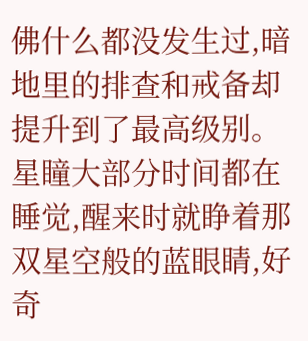佛什么都没发生过,暗地里的排查和戒备却提升到了最高级别。
星瞳大部分时间都在睡觉,醒来时就睁着那双星空般的蓝眼睛,好奇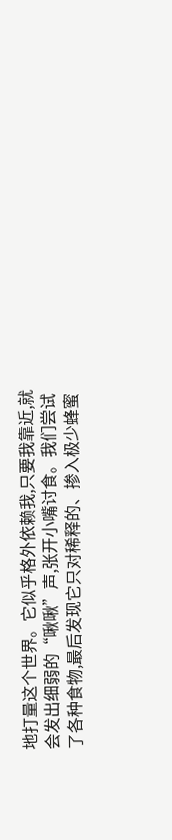地打量这个世界。它似乎格外依赖我,只要我靠近,就会发出细弱的“啾啾”声,张开小嘴讨食。我们尝试了各种食物,最后发现它只对稀释的、掺入极少蜂蜜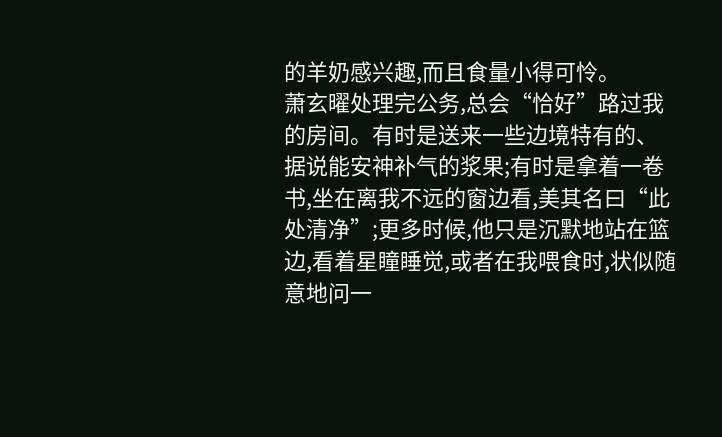的羊奶感兴趣,而且食量小得可怜。
萧玄曜处理完公务,总会“恰好”路过我的房间。有时是送来一些边境特有的、据说能安神补气的浆果;有时是拿着一卷书,坐在离我不远的窗边看,美其名曰“此处清净”;更多时候,他只是沉默地站在篮边,看着星瞳睡觉,或者在我喂食时,状似随意地问一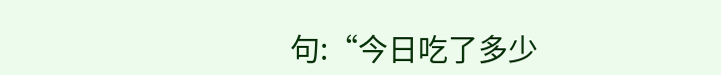句:“今日吃了多少